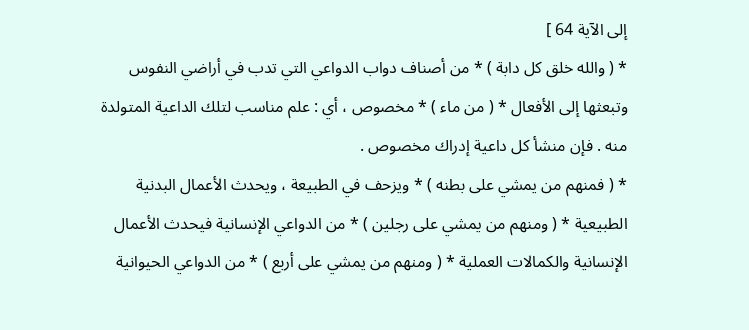إلى الآية 64 ]
* ( والله خلق كل دابة ) * من أصناف دواب الدواعي التي تدب في أراضي النفوس
وتبعثها إلى الأفعال * ( من ماء ) * مخصوص ، أي : علم مناسب لتلك الداعية المتولدة
منه . فإن منشأ كل داعية إدراك مخصوص .
* ( فمنهم من يمشي على بطنه ) * ويزحف في الطبيعة ، ويحدث الأعمال البدنية
الطبيعية * ( ومنهم من يمشي على رجلين ) * من الدواعي الإنسانية فيحدث الأعمال
الإنسانية والكمالات العملية * ( ومنهم من يمشي على أربع ) * من الدواعي الحيوانية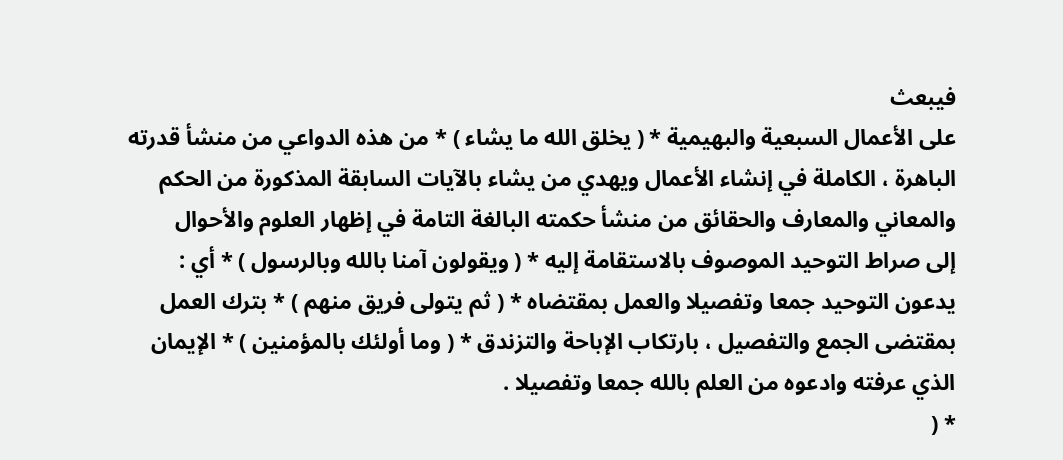فيبعث
على الأعمال السبعية والبهيمية * ( يخلق الله ما يشاء ) * من هذه الدواعي من منشأ قدرته
الباهرة ، الكاملة في إنشاء الأعمال ويهدي من يشاء بالآيات السابقة المذكورة من الحكم
والمعاني والمعارف والحقائق من منشأ حكمته البالغة التامة في إظهار العلوم والأحوال
إلى صراط التوحيد الموصوف بالاستقامة إليه * ( ويقولون آمنا بالله وبالرسول ) * أي :
يدعون التوحيد جمعا وتفصيلا والعمل بمقتضاه * ( ثم يتولى فريق منهم ) * بترك العمل
بمقتضى الجمع والتفصيل ، بارتكاب الإباحة والتزندق * ( وما أولئك بالمؤمنين ) * الإيمان
الذي عرفته وادعوه من العلم بالله جمعا وتفصيلا .
* (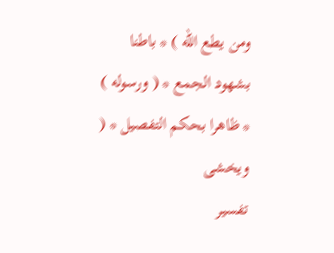ومن يطع الله ) * باطنا بشهود الجمع * ( ورسوله ) * ظاهرا بحكم التفصيل * ( ويخشى
تفسير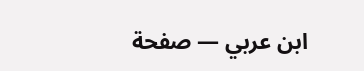ابن عربي — صفحة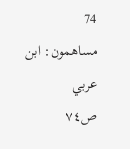74
مساهمون: ابن عربي
ص٧٤